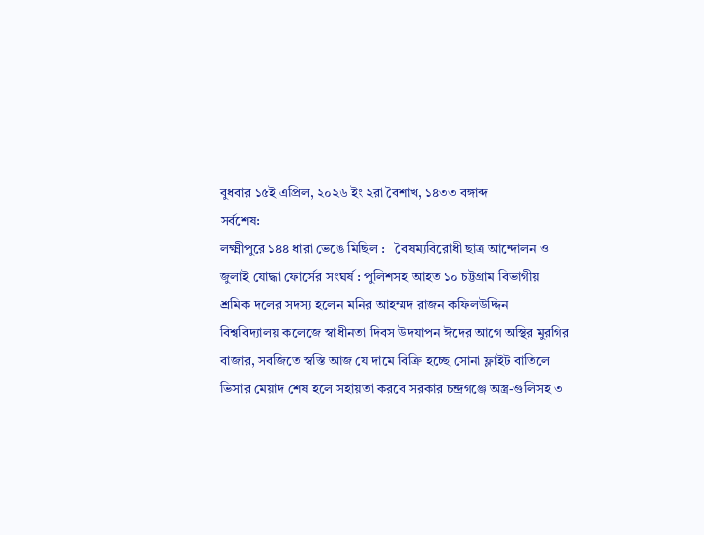বুধবার ১৫ই এপ্রিল, ২০২৬ ইং ২রা বৈশাখ, ১৪৩৩ বঙ্গাব্দ
সর্বশেষ:
লক্ষ্মীপুরে ১৪৪ ধারা ভেঙে মিছিল :   বৈষম্যবিরোধী ছাত্র আন্দোলন ও জুলাই যোদ্ধা ফোর্সের সংঘর্ষ : পুলিশসহ আহত ১০ চট্টগ্রাম বিভাগীয় শ্রমিক দলের সদস্য হলেন মনির আহম্মদ রাজন কফিলউদ্দিন বিশ্ববিদ্যালয় কলেজে স্বাধীনতা দিবস উদযাপন ঈদের আগে অস্থির মুরগির বাজার, সবজিতে স্বস্তি আজ যে দামে বিক্রি হচ্ছে সোনা ফ্লাইট বাতিলে ভিসার মেয়াদ শেষ হলে সহায়তা করবে সরকার চন্দ্রগঞ্জে অস্ত্র-গুলিসহ ৩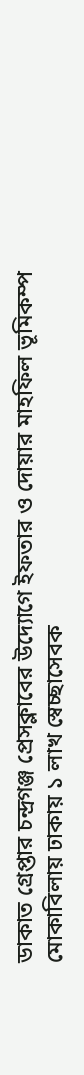ডাকাত গ্রেপ্তার চন্দ্রগঞ্জ প্রেসক্লাবের উদ্যোগে ইফতার ও দোয়ার মাহফিল ভূমিকম্প মোকাবিলায় ঢাকায় ১ লাখ স্বেচ্ছাসেবক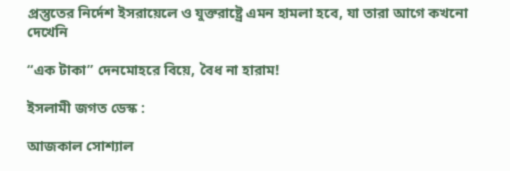প্রস্তুতের নির্দেশ ইসরায়েলে ও যুক্তরাষ্ট্রে এমন হামলা হবে, যা তারা আগে কখনো দেখেনি

“এক টাকা” দেনমোহরে বিয়ে, বৈধ না হারাম!

ইসলামী জগত ডেস্ক :

আজকাল সোশ্যাল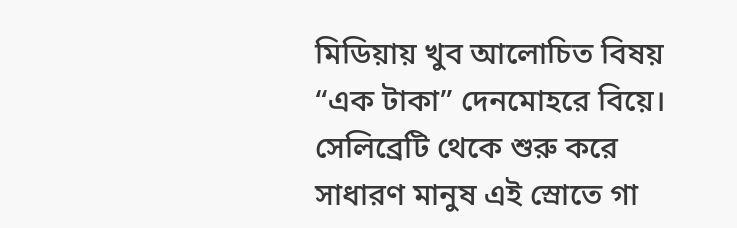মিডিয়ায় খুব আলোচিত বিষয় “এক টাকা” দেনমোহরে বিয়ে। সেলিব্রেটি থেকে শুরু করে সাধারণ মানুষ এই স্রোতে গা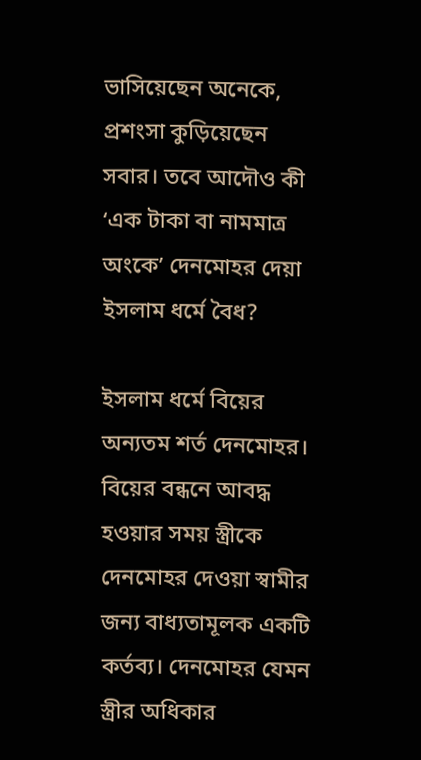ভাসিয়েছেন অনেকে, প্রশংসা কুড়িয়েছেন সবার। তবে আদৌও কী ‘এক টাকা বা নামমাত্র অংকে’ দেনমোহর দেয়া ইসলাম ধর্মে বৈধ?

ইসলাম ধর্মে বিয়ের অন্যতম শর্ত দেনমোহর। বিয়ের বন্ধনে আবদ্ধ হওয়ার সময় স্ত্রীকে দেনমোহর দেওয়া স্বামীর জন্য বাধ্যতামূলক একটি কর্তব্য। দেনমোহর যেমন স্ত্রীর অধিকার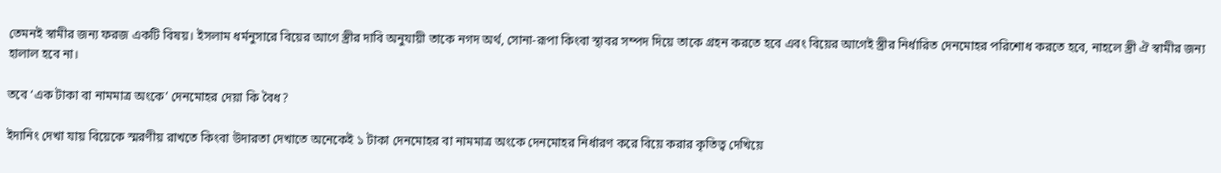তেমনই স্বামীর জন্য ফরজ একটি বিষয়। ইসলাম ধর্মনুসারে বিয়ের আগে স্ত্রীর দাবি অনুযায়ী তাকে নগদ অর্থ, সোনা-রূপা কিংবা স্থাবর সম্পদ দিয়ে তাকে গ্রহন করতে হবে এবং বিয়ের আগেই স্ত্রীর নির্ধারিত দেনমোহর পরিশোধ করতে হবে, নাহলে স্ত্রী ঐ স্বামীর জন্য হালাল হবে না।

তবে ‘এক টাকা বা নামমাত্র অংকে’ দেনমোহর দেয়া কি বৈধ?

ইদানিং দেখা যায় বিয়েকে স্মরণীয় রাখতে কিংবা উদারতা দেখাতে অনেকেই ১ টাকা দেনমোহর বা নামমাত্র অংকে দেনমোহর নির্ধারণ করে বিয়ে করার কৃতিত্ব দেখিয়ে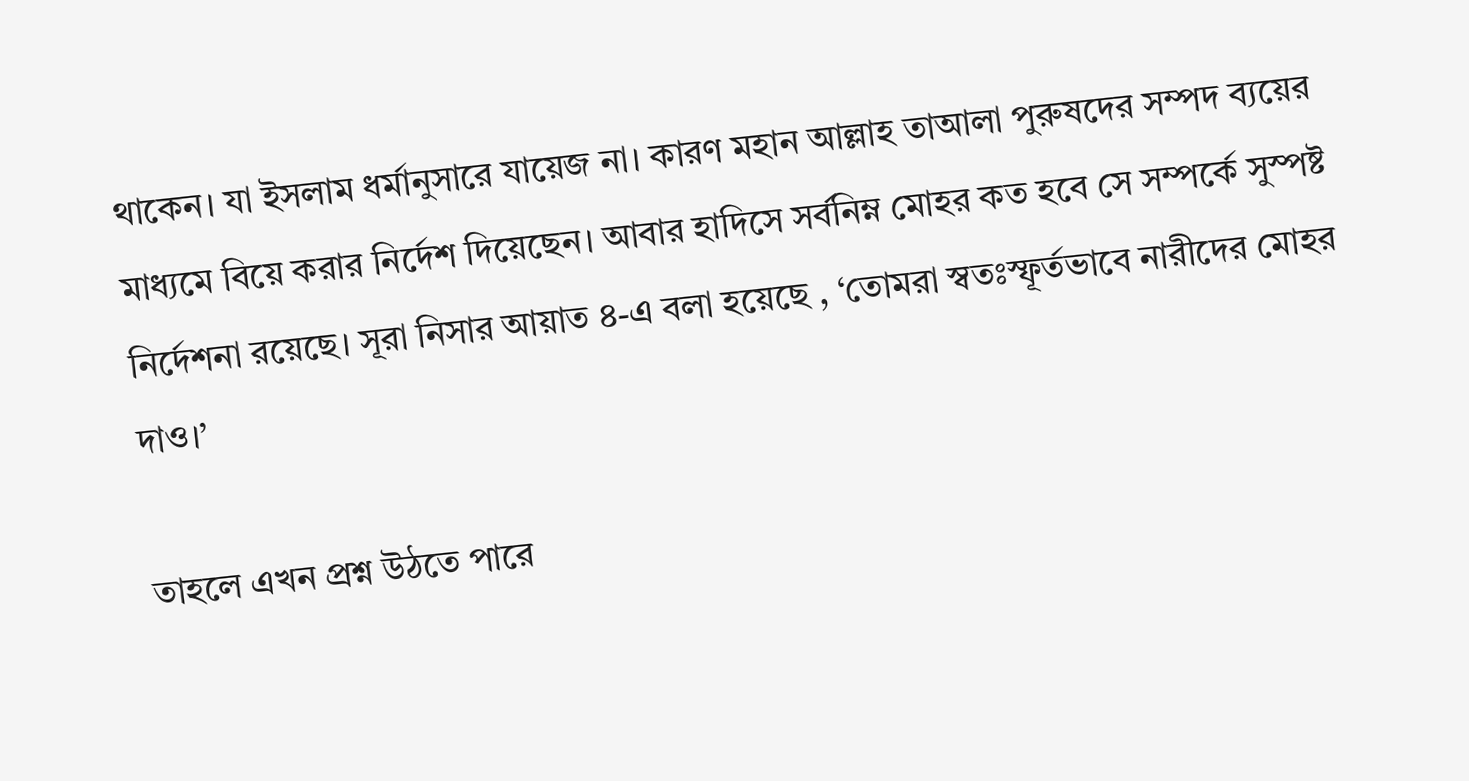থাকেন। যা ইসলাম ধর্মানুসারে যায়েজ না। কারণ মহান আল্লাহ তাআলা পুরুষদের সম্পদ ব্যয়ের মাধ্যমে বিয়ে করার নির্দেশ দিয়েছেন। আবার হাদিসে সর্বনিম্ন মোহর কত হবে সে সম্পর্কে সুস্পষ্ট নির্দেশনা রয়েছে। সূরা নিসার আয়াত ৪-এ বলা হয়েছে , ‘তোমরা স্বতঃস্ফূর্তভাবে নারীদের মোহর দাও।’

তাহলে এখন প্রশ্ন উঠতে পারে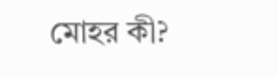মোহর কী?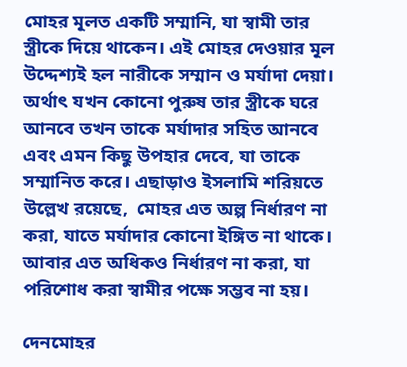মোহর মূলত একটি সম্মানি, যা স্বামী তার স্ত্রীকে দিয়ে থাকেন। এই মোহর দেওয়ার মূল উদ্দেশ্যই হল নারীকে সম্মান ও মর্যাদা দেয়া। অর্থাৎ যখন কোনো পুরুষ তার স্ত্রীকে ঘরে আনবে তখন তাকে মর্যাদার সহিত আনবে এবং এমন কিছু উপহার দেবে, যা তাকে সম্মানিত করে। এছাড়াও ইসলামি শরিয়তে উল্লেখ রয়েছে,  মোহর এত অল্প নির্ধারণ না করা, যাতে মর্যাদার কোনো ইঙ্গিত না থাকে। আবার এত অধিকও নির্ধারণ না করা, যা পরিশোধ করা স্বামীর পক্ষে সম্ভব না হয়।

দেনমোহর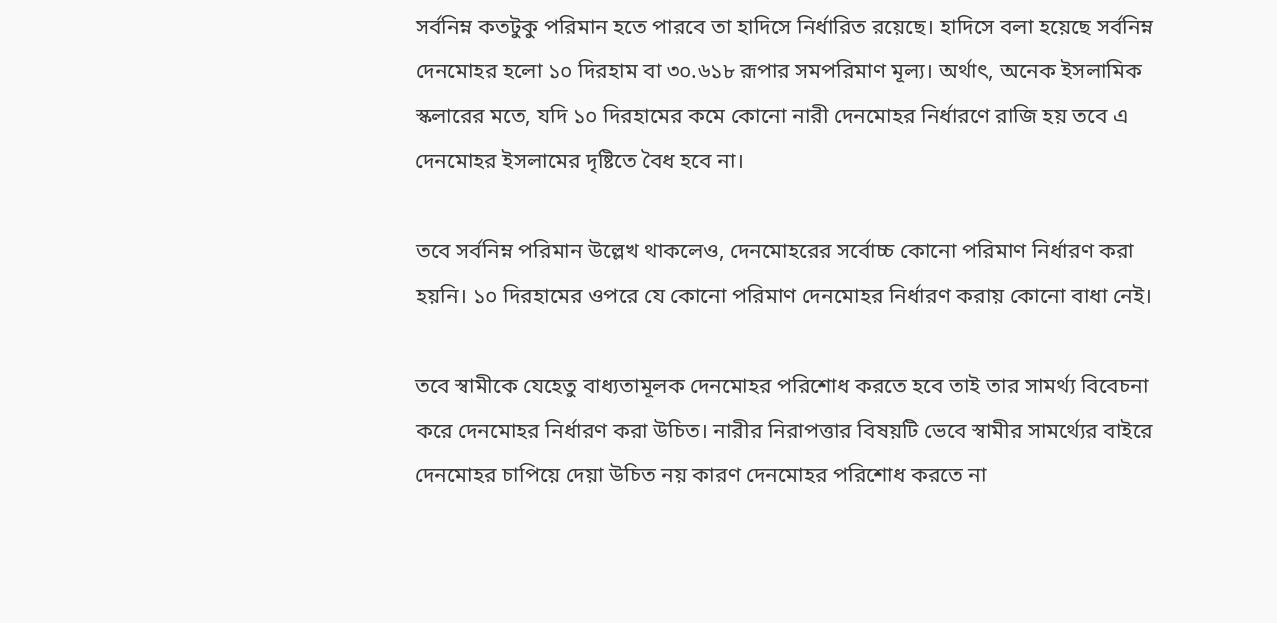সর্বনিম্ন কতটুকু পরিমান হতে পারবে তা হাদিসে নির্ধারিত রয়েছে। হাদিসে বলা হয়েছে সর্বনিম্ন দেনমোহর হলো ১০ দিরহাম বা ৩০.৬১৮ রূপার সমপরিমাণ মূল্য। অর্থাৎ, অনেক ইসলামিক স্কলারের মতে, যদি ১০ দিরহামের কমে কোনো নারী দেনমোহর নির্ধারণে রাজি হয় তবে এ দেনমোহর ইসলামের দৃষ্টিতে বৈধ হবে না।

তবে সর্বনিম্ন পরিমান উল্লেখ থাকলেও, দেনমোহরের সর্বোচ্চ কোনো পরিমাণ নির্ধারণ করা হয়নি। ১০ দিরহামের ওপরে যে কোনো পরিমাণ দেনমোহর নির্ধারণ করায় কোনো বাধা নেই।

তবে স্বামীকে যেহেতু বাধ্যতামূলক দেনমোহর পরিশোধ করতে হবে তাই তার সামর্থ্য বিবেচনা করে দেনমোহর নির্ধারণ করা উচিত। নারীর নিরাপত্তার বিষয়টি ভেবে স্বামীর সামর্থ্যের বাইরে দেনমোহর চাপিয়ে দেয়া উচিত নয় কারণ দেনমোহর পরিশোধ করতে না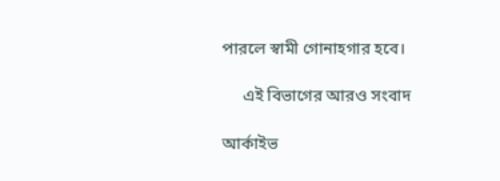পারলে স্বামী গোনাহগার হবে।

     এই বিভাগের আরও সংবাদ

আর্কাইভ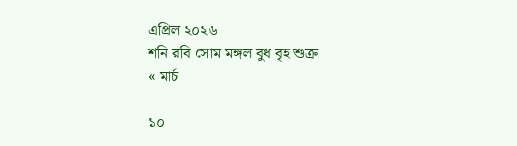এপ্রিল ২০২৬
শনি রবি সোম মঙ্গল বুধ বৃহ শুক্র
« মার্চ

১০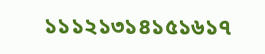১১১২১৩১৪১৫১৬১৭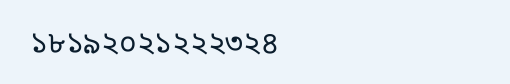১৮১৯২০২১২২২৩২৪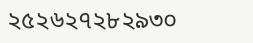২৫২৬২৭২৮২৯৩০